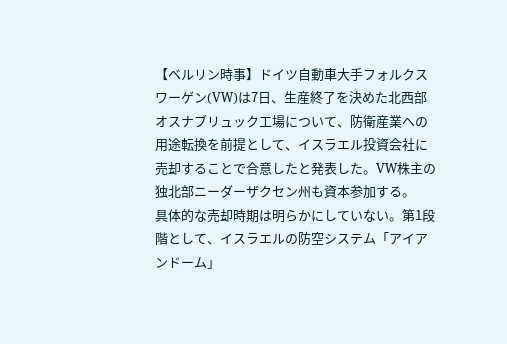【ベルリン時事】ドイツ自動車大手フォルクスワーゲン(VW)は7日、生産終了を決めた北西部オスナブリュック工場について、防衛産業への用途転換を前提として、イスラエル投資会社に売却することで合意したと発表した。VW株主の独北部ニーダーザクセン州も資本参加する。
具体的な売却時期は明らかにしていない。第1段階として、イスラエルの防空システム「アイアンドーム」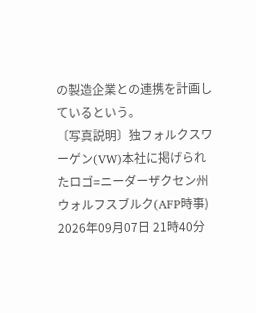の製造企業との連携を計画しているという。
〔写真説明〕独フォルクスワーゲン(VW)本社に掲げられたロゴ=ニーダーザクセン州ウォルフスブルク(AFP時事)
2026年09月07日 21時40分